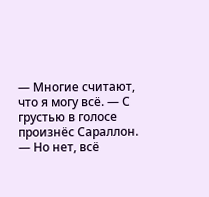— Многие считают, что я могу всё. — С грустью в голосе произнёс Сараллон. — Но нет, всё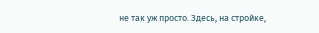не так уж просто. Здесь, на стройке,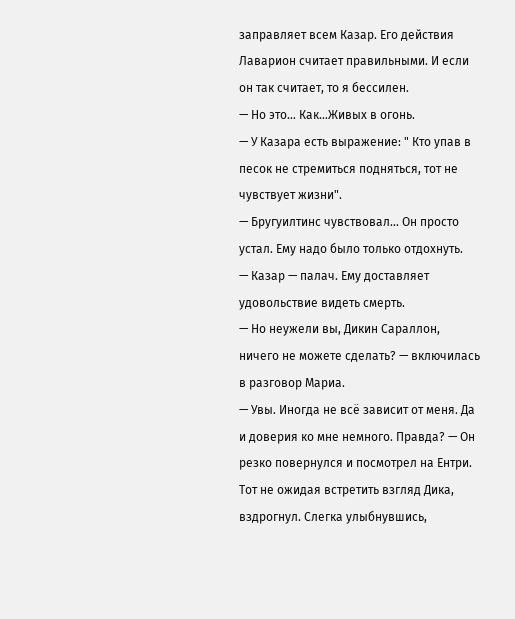заправляет всем Казар. Его действия Лаварион считает правильными. И если он так считает, то я бессилен.
— Но это… Как…Живых в огонь.
— У Казара есть выражение: " Кто упав в песок не стремиться подняться, тот не чувствует жизни".
— Бругуилтинс чувствовал… Он просто устал. Ему надо было только отдохнуть.
— Казар — палач. Ему доставляет удовольствие видеть смерть.
— Но неужели вы, Дикин Сараллон, ничего не можете сделать? — включилась в разговор Мариа.
— Увы. Иногда не всё зависит от меня. Да и доверия ко мне немного. Правда? — Он резко повернулся и посмотрел на Ентри. Тот не ожидая встретить взгляд Дика, вздрогнул. Слегка улыбнувшись,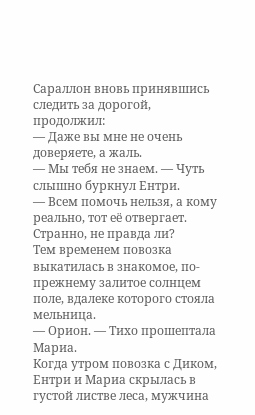Сараллон вновь принявшись следить за дорогой, продолжил:
— Даже вы мне не очень доверяете, а жаль.
— Мы тебя не знаем. — Чуть слышно буркнул Ентри.
— Всем помочь нельзя, а кому реально, тот её отвергает. Странно, не правда ли?
Тем временем повозка выкатилась в знакомое, по-прежнему залитое солнцем поле, вдалеке которого стояла мельница.
— Орион. — Тихо прошептала Мариа.
Когда утром повозка с Диком, Ентри и Мариа скрылась в густой листве леса, мужчина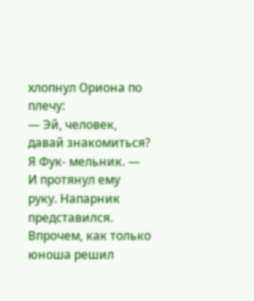хлопнул Ориона по плечу:
— Эй, человек, давай знакомиться? Я Фук- мельник. — И протянул ему руку. Напарник представился. Впрочем, как только юноша решил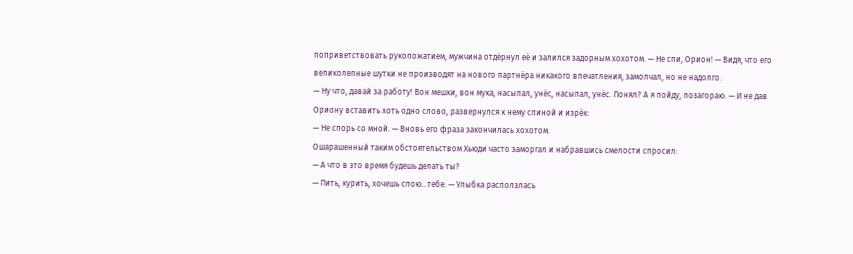поприветствовать рукопожатием, мужчина отдёрнул её и залился задорным хохотом. — Не спи, Орион! — Видя, что его великолепные шутки не производят на нового партнёра никакого впечатления, замолчал, но не надолго.
— Ну что, давай за работу! Вон мешки, вон мука, насыпал, унёс, насыпал, унёс. Понял? А я пойду, позагораю. — И не дав Ориону вставить хоть одно слово, развернулся к нему спиной и изрёк:
— Не спорь со мной. — Вновь его фраза закончилась хохотом.
Ошарашенный таким обстоятельством Хьюди часто заморгал и набравшись смелости спросил:
— А что в это время будешь делать ты?
— Пить, курить, хочешь спою…тебе. — Улыбка расползлась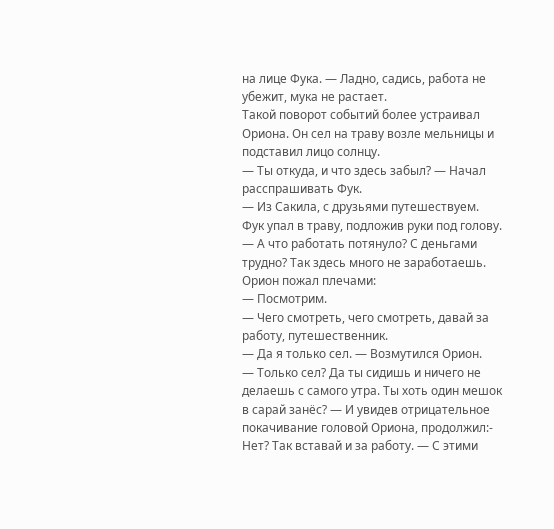на лице Фука. — Ладно, садись, работа не убежит, мука не растает.
Такой поворот событий более устраивал Ориона. Он сел на траву возле мельницы и подставил лицо солнцу.
— Ты откуда, и что здесь забыл? — Начал расспрашивать Фук.
— Из Сакила, с друзьями путешествуем.
Фук упал в траву, подложив руки под голову.
— А что работать потянуло? С деньгами трудно? Так здесь много не заработаешь.
Орион пожал плечами:
— Посмотрим.
— Чего смотреть, чего смотреть, давай за работу, путешественник.
— Да я только сел. — Возмутился Орион.
— Только сел? Да ты сидишь и ничего не делаешь с самого утра. Ты хоть один мешок в сарай занёс? — И увидев отрицательное покачивание головой Ориона, продолжил:- Нет? Так вставай и за работу. — С этими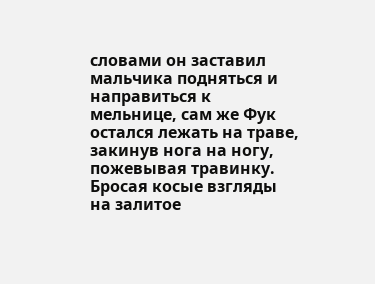словами он заставил мальчика подняться и направиться к мельнице, сам же Фук остался лежать на траве, закинув нога на ногу, пожевывая травинку. Бросая косые взгляды на залитое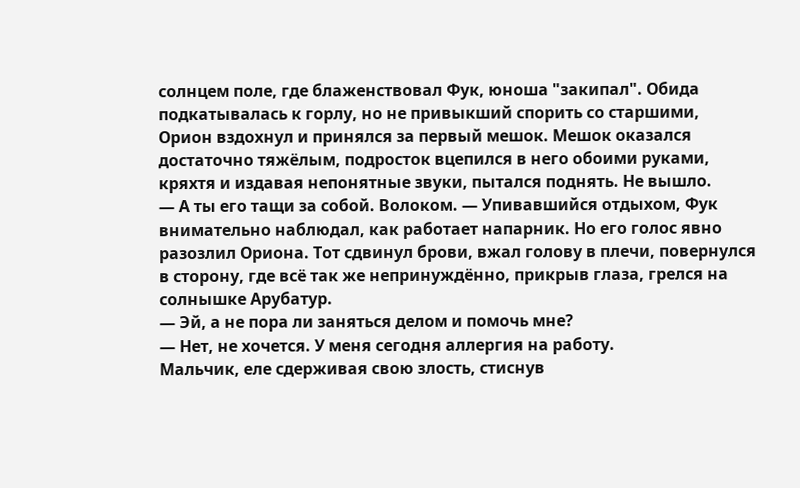солнцем поле, где блаженствовал Фук, юноша "закипал". Обида подкатывалась к горлу, но не привыкший спорить со старшими, Орион вздохнул и принялся за первый мешок. Мешок оказался достаточно тяжёлым, подросток вцепился в него обоими руками, кряхтя и издавая непонятные звуки, пытался поднять. Не вышло.
— А ты его тащи за собой. Волоком. — Упивавшийся отдыхом, Фук внимательно наблюдал, как работает напарник. Но его голос явно разозлил Ориона. Тот сдвинул брови, вжал голову в плечи, повернулся в сторону, где всё так же непринуждённо, прикрыв глаза, грелся на солнышке Арубатур.
— Эй, а не пора ли заняться делом и помочь мне?
— Нет, не хочется. У меня сегодня аллергия на работу.
Мальчик, еле сдерживая свою злость, стиснув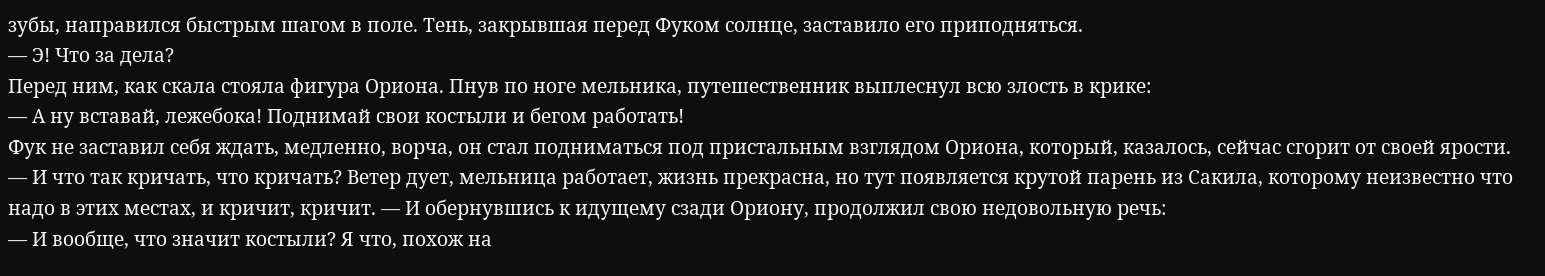зубы, направился быстрым шагом в поле. Тень, закрывшая перед Фуком солнце, заставило его приподняться.
— Э! Что за дела?
Перед ним, как скала стояла фигура Ориона. Пнув по ноге мельника, путешественник выплеснул всю злость в крике:
— А ну вставай, лежебока! Поднимай свои костыли и бегом работать!
Фук не заставил себя ждать, медленно, ворча, он стал подниматься под пристальным взглядом Ориона, который, казалось, сейчас сгорит от своей ярости.
— И что так кричать, что кричать? Ветер дует, мельница работает, жизнь прекрасна, но тут появляется крутой парень из Сакила, которому неизвестно что надо в этих местах, и кричит, кричит. — И обернувшись к идущему сзади Ориону, продолжил свою недовольную речь:
— И вообще, что значит костыли? Я что, похож на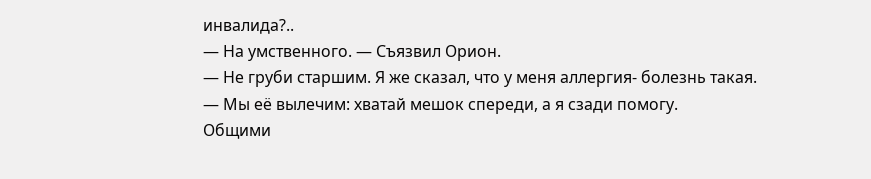инвалида?..
— На умственного. — Съязвил Орион.
— Не груби старшим. Я же сказал, что у меня аллергия- болезнь такая.
— Мы её вылечим: хватай мешок спереди, а я сзади помогу.
Общими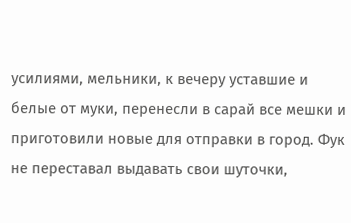усилиями, мельники, к вечеру уставшие и белые от муки, перенесли в сарай все мешки и приготовили новые для отправки в город. Фук не переставал выдавать свои шуточки,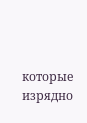которые изрядно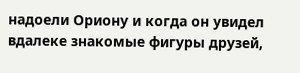надоели Ориону и когда он увидел вдалеке знакомые фигуры друзей,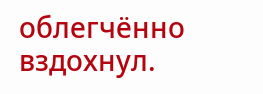облегчённо вздохнул.